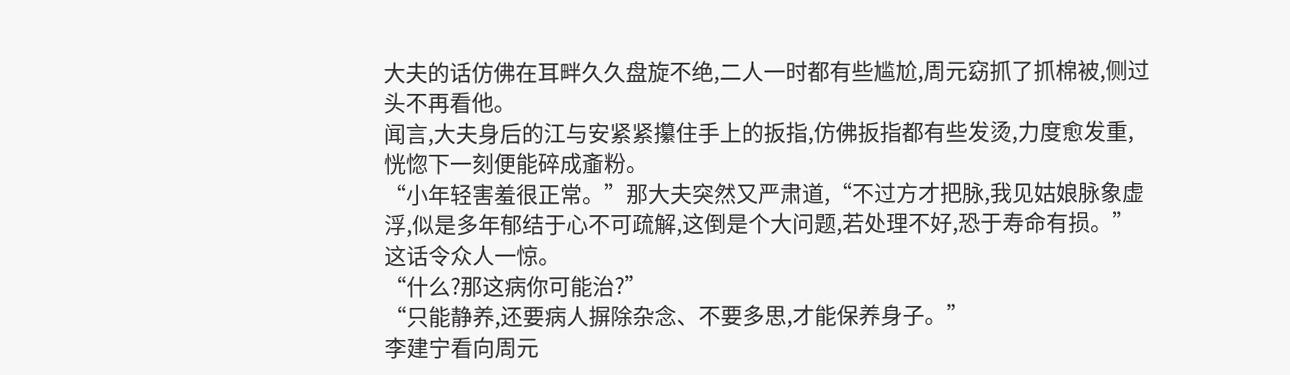大夫的话仿佛在耳畔久久盘旋不绝,二人一时都有些尴尬,周元窈抓了抓棉被,侧过头不再看他。
闻言,大夫身后的江与安紧紧攥住手上的扳指,仿佛扳指都有些发烫,力度愈发重,恍惚下一刻便能碎成齑粉。
“小年轻害羞很正常。”那大夫突然又严肃道,“不过方才把脉,我见姑娘脉象虚浮,似是多年郁结于心不可疏解,这倒是个大问题,若处理不好,恐于寿命有损。”
这话令众人一惊。
“什么?那这病你可能治?”
“只能静养,还要病人摒除杂念、不要多思,才能保养身子。”
李建宁看向周元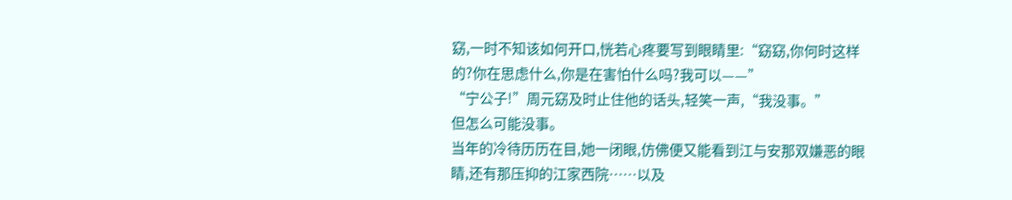窈,一时不知该如何开口,恍若心疼要写到眼睛里:“窈窈,你何时这样的?你在思虑什么,你是在害怕什么吗?我可以——”
“宁公子!”周元窈及时止住他的话头,轻笑一声,“我没事。”
但怎么可能没事。
当年的冷待历历在目,她一闭眼,仿佛便又能看到江与安那双嫌恶的眼睛,还有那压抑的江家西院……以及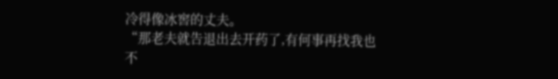冷得像冰窖的丈夫。
“那老夫就告退出去开药了,有何事再找我也不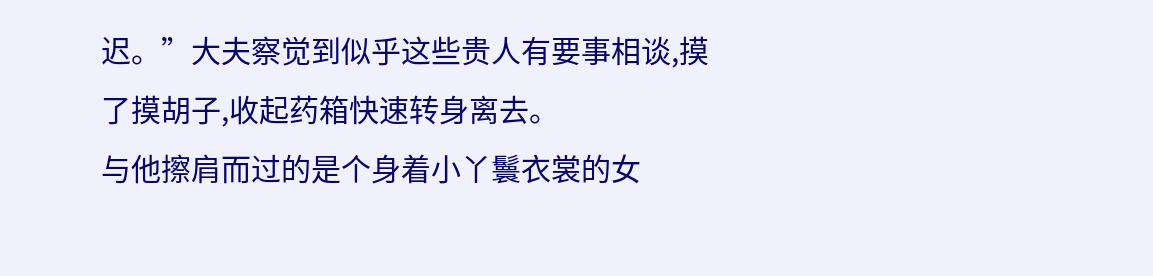迟。”大夫察觉到似乎这些贵人有要事相谈,摸了摸胡子,收起药箱快速转身离去。
与他擦肩而过的是个身着小丫鬟衣裳的女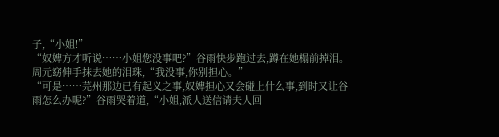子,“小姐!”
“奴婢方才听说……小姐您没事吧?”谷雨快步跑过去,蹲在她榻前掉泪。
周元窈伸手抹去她的泪珠,“我没事,你别担心。”
“可是……芫州那边已有起义之事,奴婢担心又会碰上什么事,到时又让谷雨怎么办呢?”谷雨哭着道,“小姐,派人送信请夫人回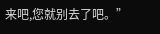来吧,您就别去了吧。”